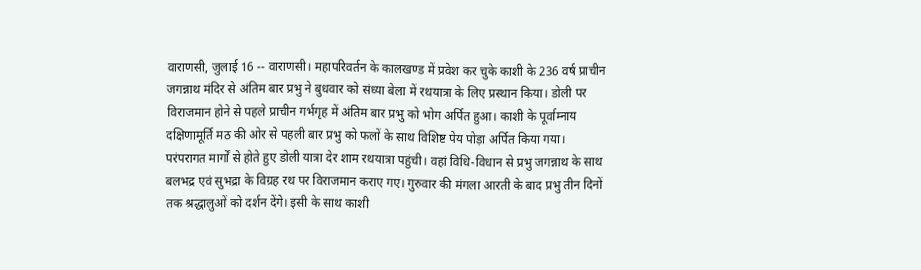वाराणसी, जुलाई 16 -- वाराणसी। महापरिवर्तन के कालखण्ड में प्रवेश कर चुके काशी के 236 वर्ष प्राचीन जगन्नाथ मंदिर से अंतिम बार प्रभु ने बुधवार को संध्या बेला में रथयात्रा के लिए प्रस्थान किया। डोली पर विराजमान होने से पहले प्राचीन गर्भगृह में अंतिम बार प्रभु को भोग अर्पित हुआ। काशी के पूर्वाम्नाय दक्षिणामूर्ति मठ की ओर से पहली बार प्रभु को फलों के साथ विशिष्ट पेय पोड़ा अर्पित किया गया। परंपरागत मार्गों से होते हुए डोली यात्रा देर शाम रथयात्रा पहुंची। वहां विधि-विधान से प्रभु जगन्नाथ के साथ बलभद्र एवं सुभद्रा के विग्रह रथ पर विराजमान कराए गए। गुरुवार की मंगला आरती के बाद प्रभु तीन दिनों तक श्रद्धालुओं को दर्शन देंगे। इसी के साथ काशी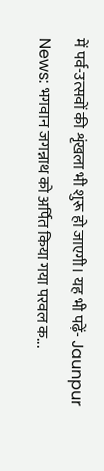में पर्व-उत्सवों की शृंखला भी शुरू हो जाएगी। यह भी पढ़ें- Jaunpur News: भगवान जगन्नाथ को अर्पित किया गया परवल क...